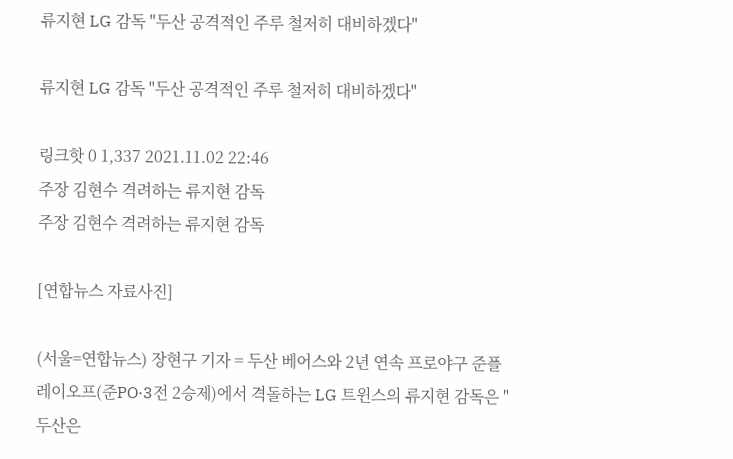류지현 LG 감독 "두산 공격적인 주루 철저히 대비하겠다"

류지현 LG 감독 "두산 공격적인 주루 철저히 대비하겠다"

링크핫 0 1,337 2021.11.02 22:46
주장 김현수 격려하는 류지현 감독
주장 김현수 격려하는 류지현 감독

[연합뉴스 자료사진]

(서울=연합뉴스) 장현구 기자 = 두산 베어스와 2년 연속 프로야구 준플레이오프(준PO·3전 2승제)에서 격돌하는 LG 트윈스의 류지현 감독은 "두산은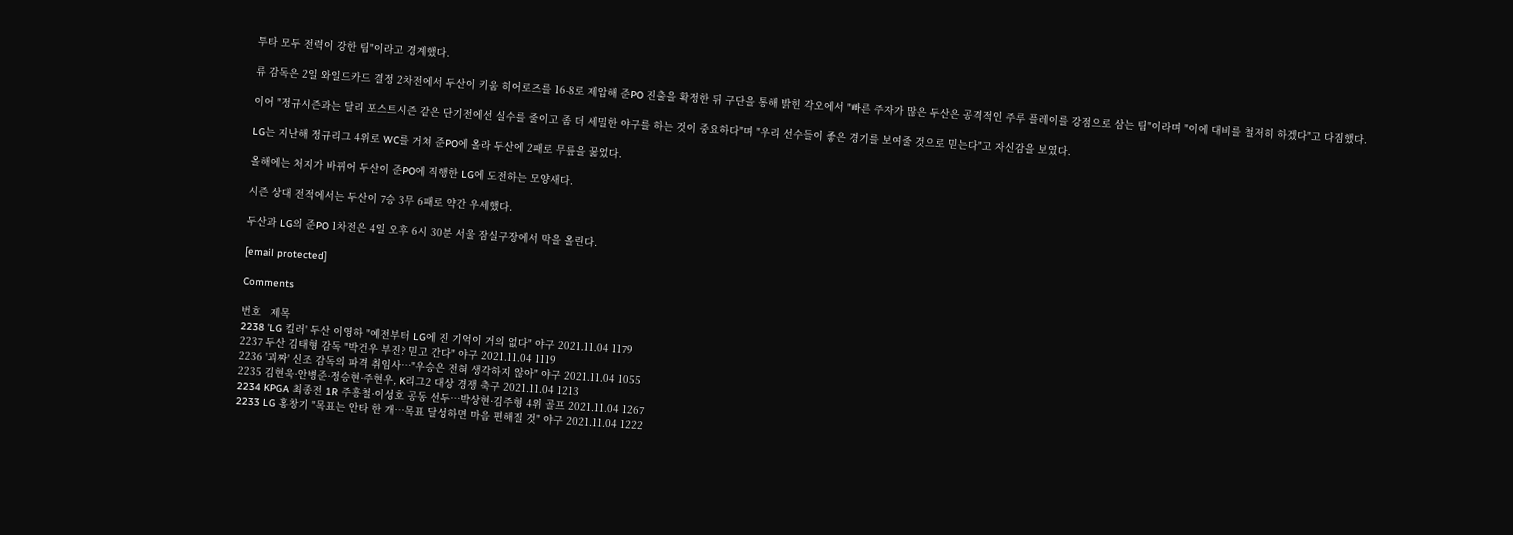투타 모두 전력이 강한 팀"이라고 경계했다.

류 감독은 2일 와일드카드 결정 2차전에서 두산이 키움 히어로즈를 16-8로 제압해 준PO 진출을 확정한 뒤 구단을 통해 밝힌 각오에서 "빠른 주자가 많은 두산은 공격적인 주루 플레이를 강점으로 삼는 팀"이라며 "이에 대비를 철저히 하겠다"고 다짐했다.

이어 "정규시즌과는 달리 포스트시즌 같은 단기전에선 실수를 줄이고 좀 더 세밀한 야구를 하는 것이 중요하다"며 "우리 선수들이 좋은 경기를 보여줄 것으로 믿는다"고 자신감을 보였다.

LG는 지난해 정규리그 4위로 WC를 거쳐 준PO에 올라 두산에 2패로 무릎을 꿇었다.

올해에는 처지가 바뀌어 두산이 준PO에 직행한 LG에 도전하는 모양새다.

시즌 상대 전적에서는 두산이 7승 3무 6패로 약간 우세했다.

두산과 LG의 준PO 1차전은 4일 오후 6시 30분 서울 잠실구장에서 막을 올린다.

[email protected]

Comments

번호   제목
2238 'LG 킬러' 두산 이영하 "예전부터 LG에 진 기억이 거의 없다" 야구 2021.11.04 1179
2237 두산 김태형 감독 "박건우 부진? 믿고 간다" 야구 2021.11.04 1119
2236 '괴짜' 신조 감독의 파격 취임사…"우승은 전혀 생각하지 않아" 야구 2021.11.04 1055
2235 김현욱·안병준·정승현·주현우, K리그2 대상 경쟁 축구 2021.11.04 1213
2234 KPGA 최종전 1R 주흥철·이성호 공동 선두…박상현·김주형 4위 골프 2021.11.04 1267
2233 LG 홍창기 "목표는 안타 한 개…목표 달성하면 마음 편해질 것" 야구 2021.11.04 1222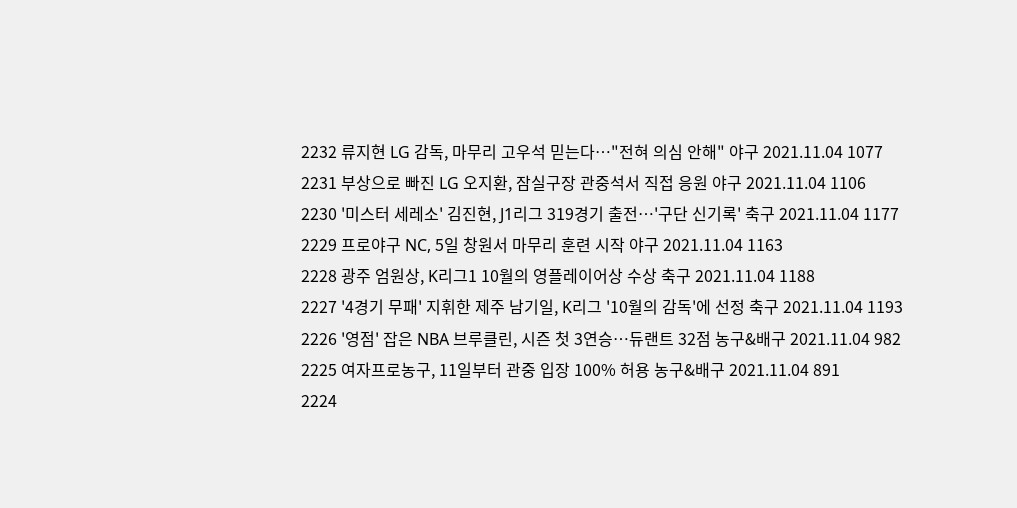2232 류지현 LG 감독, 마무리 고우석 믿는다…"전혀 의심 안해" 야구 2021.11.04 1077
2231 부상으로 빠진 LG 오지환, 잠실구장 관중석서 직접 응원 야구 2021.11.04 1106
2230 '미스터 세레소' 김진현, J1리그 319경기 출전…'구단 신기록' 축구 2021.11.04 1177
2229 프로야구 NC, 5일 창원서 마무리 훈련 시작 야구 2021.11.04 1163
2228 광주 엄원상, K리그1 10월의 영플레이어상 수상 축구 2021.11.04 1188
2227 '4경기 무패' 지휘한 제주 남기일, K리그 '10월의 감독'에 선정 축구 2021.11.04 1193
2226 '영점' 잡은 NBA 브루클린, 시즌 첫 3연승…듀랜트 32점 농구&배구 2021.11.04 982
2225 여자프로농구, 11일부터 관중 입장 100% 허용 농구&배구 2021.11.04 891
2224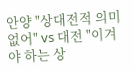안양 "상대전적 의미 없어" vs 대전 "이겨야 하는 상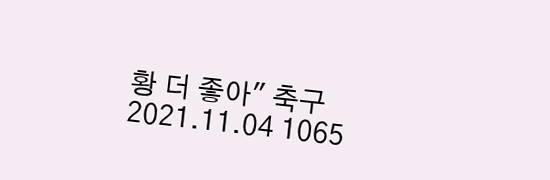황 더 좋아" 축구 2021.11.04 1065